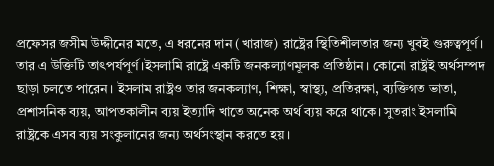প্রফেসর জসীম উদ্দীনের মতে, এ ধরনের দান (খারাজ) রাষ্ট্রের স্থিতিশীলতার জন্য খুবই গুরুত্বপূর্ণ। তার এ উক্তিটি তাৎপর্যপূর্ণ।ইসলামি রাষ্ট্রে একটি জনকল্যাণমূলক প্রতিষ্ঠান। কোনো রাষ্ট্রই অর্থসম্পদ ছাড়া চলতে পারেন। ইসলাম রাষ্ট্রও তার জনকল্যাণ, শিক্ষা, স্বাস্থ্য, প্রতিরক্ষা, ব্যক্তিগত ভাতা, প্রশাসনিক ব্যয়, আপতকালীন ব্যয় ইত্যাদি খাতে অনেক অর্থ ব্যয় করে থাকে। সুতরাং ইসলামি রাষ্ট্রকে এসব ব্যয় সংকুলানের জন্য অর্থসংস্থান করতে হয়।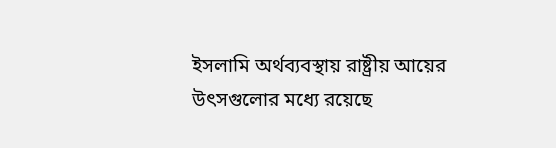ইসলামি অর্থব্যবস্থায় রাষ্ট্রীয় আয়ের উৎসগুলোর মধ্যে রয়েছে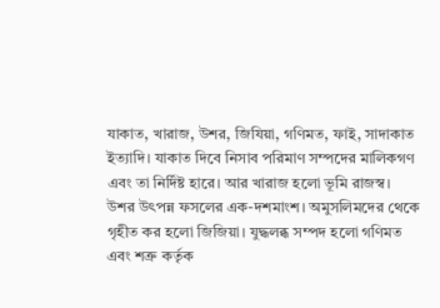যাকাত, খারাজ, উশর, জিযিয়া, গণিমত, ফাই, সাদাকাত ইত্যাদি। যাকাত দিবে নিসাব পরিমাণ সম্পদের মালিকগণ এবং তা নির্দিষ্ট হারে। আর খারাজ হলো ভূমি রাজস্ব। উশর উৎপন্ন ফসলের এক-দশমাংশ। অমুসলিমদের থেকে গৃহীত কর হলো জিজিয়া। যুদ্ধলব্ধ সম্পদ হলো গণিমত এবং শত্রু কর্তৃক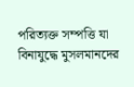পরিত্যক্ত সম্পত্তি যা বিনাযুদ্ধে মুসলমানদের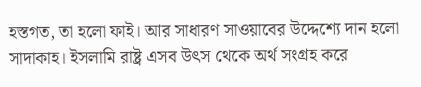হস্তগত, তা হলো ফাই। আর সাধারণ সাওয়াবের উদ্দেশ্যে দান হলো সাদাকাহ। ইসলামি রাষ্ট্র এসব উৎস থেকে অর্থ সংগ্রহ করে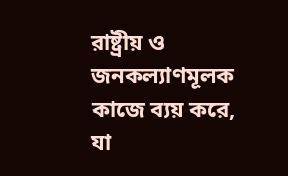রাষ্ট্রীয় ও জনকল্যাণমূলক কাজে ব্যয় করে, যা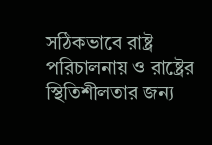সঠিকভাবে রাষ্ট্র পরিচালনায় ও রাষ্ট্রের স্থিতিশীলতার জন্য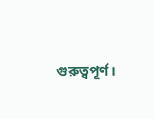গুরুত্বপূর্ণ।